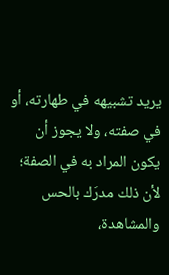يريد تشبيهه في طهارته، أو في صفته، ولا يجوز أن يكون المراد به في الصفة؛ لأن ذلك مدرَك بالحس والمشاهدة،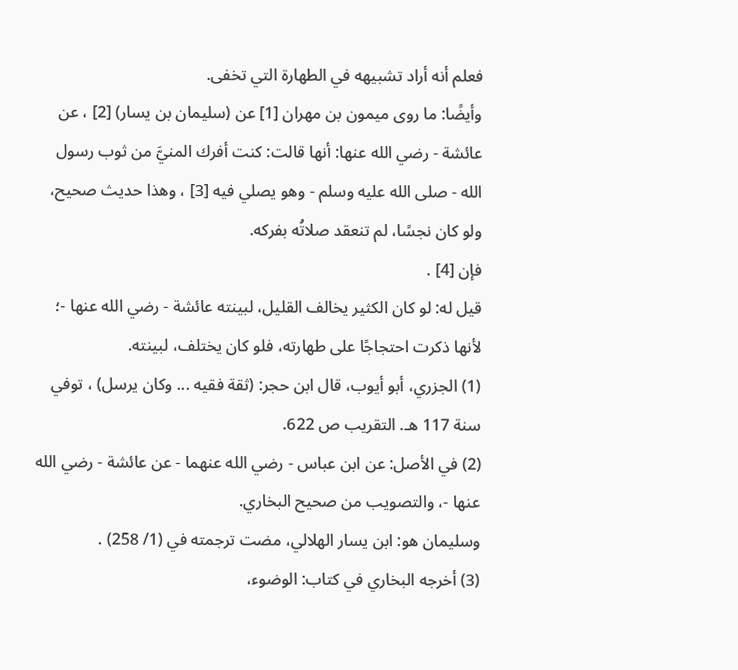فعلم أنه أراد تشبيهه في الطهارة التي تخفى.
وأيضًا: ما روى ميمون بن مهران [1] عن (سليمان بن يسار) [2] ، عن عائشة - رضي الله عنها: أنها قالت: كنت أفرك المنيَّ من ثوب رسول الله - صلى الله عليه وسلم - وهو يصلي فيه [3] ، وهذا حديث صحيح، ولو كان نجسًا، لم تنعقد صلاتُه بفركه.
فإن [4] .
قيل له: لو كان الكثير يخالف القليل، لبينته عائشة - رضي الله عنها -؛ لأنها ذكرت احتجاجًا على طهارته، فلو كان يختلف، لبينته.
(1) الجزري، أبو أيوب، قال ابن حجر: (ثقة فقيه ... وكان يرسل) ، توفي سنة 117 هـ. التقريب ص 622.
(2) في الأصل: عن ابن عباس - رضي الله عنهما - عن عائشة - رضي الله عنها -، والتصويب من صحيح البخاري.
وسليمان هو: ابن يسار الهلالي، مضت ترجمته في (1/ 258) .
(3) أخرجه البخاري في كتاب: الوضوء،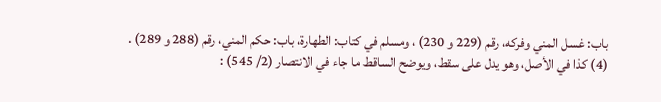باب: غسل المني وفركه، رقم (229 و 230) ، ومسلم في كتاب: الطهارة، باب: حكم المني، رقم (288 و 289) .
(4) كذا في الأصل، وهو يدل على سقط، ويوضح الساقط ما جاء في الانتصار (2/ 545) :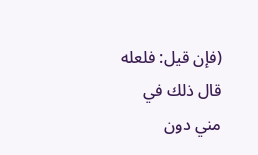(فإن قيل: فلعله قال ذلك في مني دون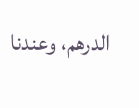الدرهم، وعندنا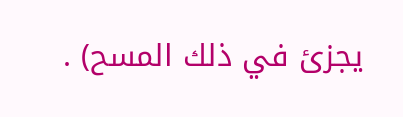يجزئ في ذلك المسح) .